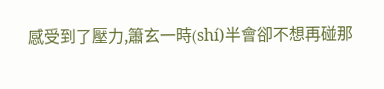感受到了壓力,簫玄一時(shí)半會卻不想再碰那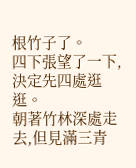根竹子了。
四下張望了一下,決定先四處逛逛。
朝著竹林深處走去,但見滿三青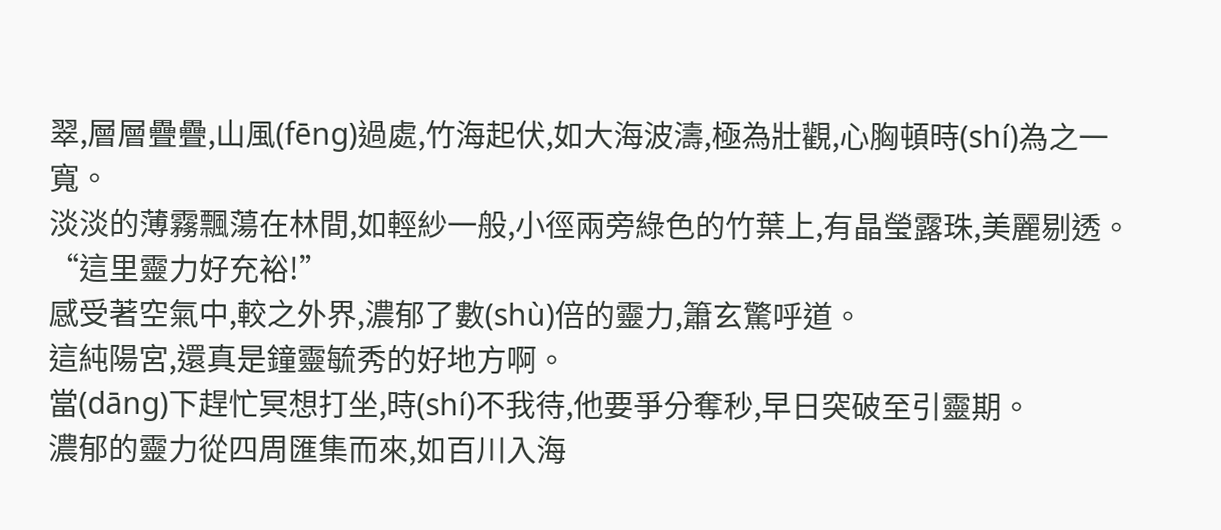翠,層層疊疊,山風(fēng)過處,竹海起伏,如大海波濤,極為壯觀,心胸頓時(shí)為之一寬。
淡淡的薄霧飄蕩在林間,如輕紗一般,小徑兩旁綠色的竹葉上,有晶瑩露珠,美麗剔透。
“這里靈力好充裕!”
感受著空氣中,較之外界,濃郁了數(shù)倍的靈力,簫玄驚呼道。
這純陽宮,還真是鐘靈毓秀的好地方啊。
當(dāng)下趕忙冥想打坐,時(shí)不我待,他要爭分奪秒,早日突破至引靈期。
濃郁的靈力從四周匯集而來,如百川入海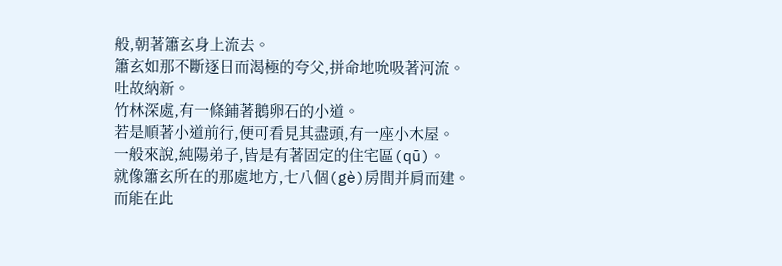般,朝著簫玄身上流去。
簫玄如那不斷逐日而渴極的夸父,拼命地吮吸著河流。
吐故納新。
竹林深處,有一條鋪著鵝卵石的小道。
若是順著小道前行,便可看見其盡頭,有一座小木屋。
一般來說,純陽弟子,皆是有著固定的住宅區(qū)。
就像簫玄所在的那處地方,七八個(gè)房間并肩而建。
而能在此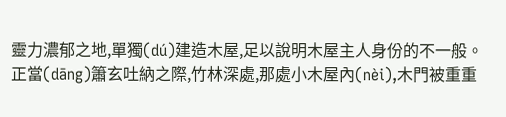靈力濃郁之地,單獨(dú)建造木屋,足以說明木屋主人身份的不一般。
正當(dāng)簫玄吐納之際,竹林深處,那處小木屋內(nèi),木門被重重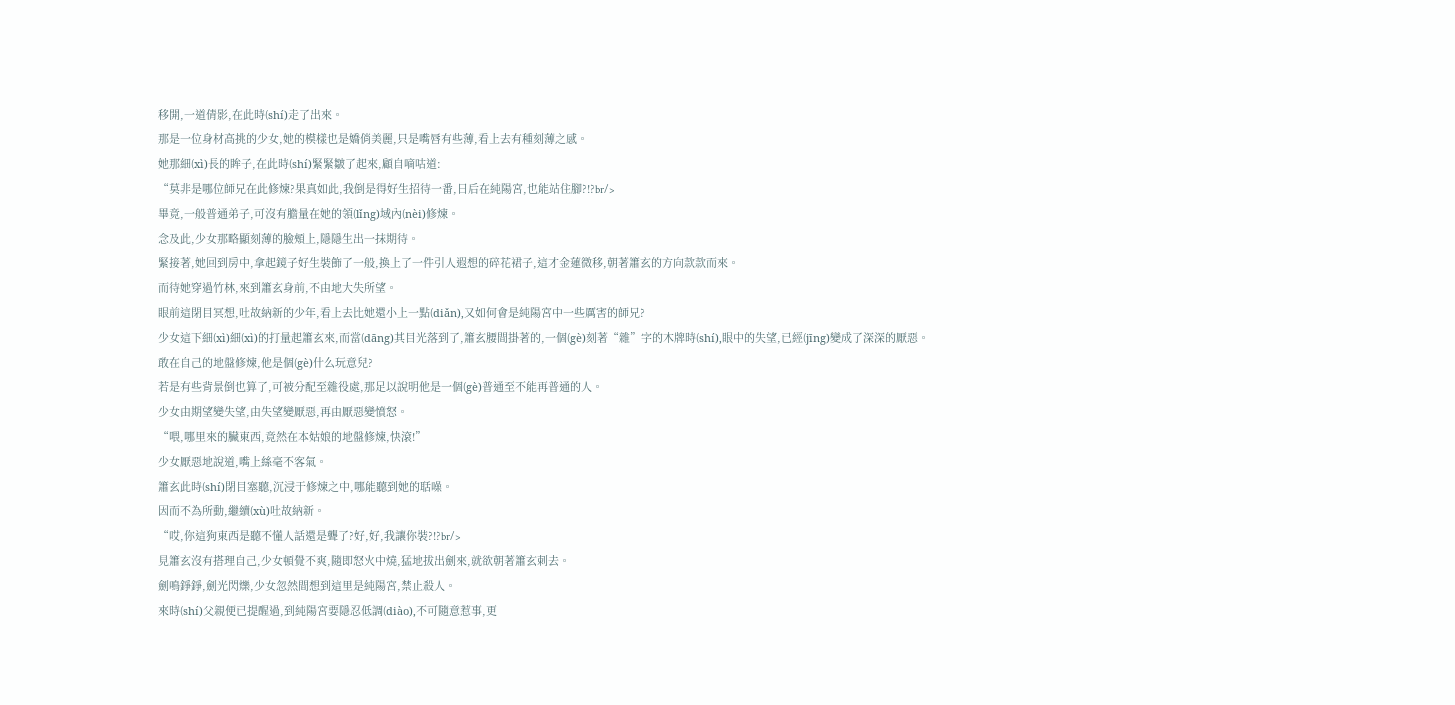移開,一道倩影,在此時(shí)走了出來。
那是一位身材高挑的少女,她的模樣也是嬌俏美麗,只是嘴唇有些薄,看上去有種刻薄之感。
她那細(xì)長的眸子,在此時(shí)緊緊皺了起來,顧自嘀咕道:
“莫非是哪位師兄在此修煉?果真如此,我倒是得好生招待一番,日后在純陽宮,也能站住腳?!?br/>
畢竟,一般普通弟子,可沒有膽量在她的領(lǐng)域內(nèi)修煉。
念及此,少女那略顯刻薄的臉頰上,隱隱生出一抹期待。
緊接著,她回到房中,拿起鏡子好生裝飾了一般,換上了一件引人遐想的碎花裙子,這才金蓮微移,朝著簫玄的方向款款而來。
而待她穿過竹林,來到簫玄身前,不由地大失所望。
眼前這閉目冥想,吐故納新的少年,看上去比她還小上一點(diǎn),又如何會是純陽宮中一些厲害的師兄?
少女這下細(xì)細(xì)的打量起簫玄來,而當(dāng)其目光落到了,簫玄腰間掛著的,一個(gè)刻著“雜”字的木牌時(shí),眼中的失望,已經(jīng)變成了深深的厭惡。
敢在自己的地盤修煉,他是個(gè)什么玩意兒?
若是有些背景倒也算了,可被分配至雜役處,那足以說明他是一個(gè)普通至不能再普通的人。
少女由期望變失望,由失望變厭惡,再由厭惡變憤怒。
“喂,哪里來的臟東西,竟然在本姑娘的地盤修煉,快滾!”
少女厭惡地說道,嘴上絲毫不客氣。
簫玄此時(shí)閉目塞聽,沉浸于修煉之中,哪能聽到她的聒噪。
因而不為所動,繼續(xù)吐故納新。
“哎,你這狗東西是聽不懂人話還是聾了?好,好,我讓你裝?!?br/>
見簫玄沒有搭理自己,少女頓覺不爽,隨即怒火中燒,猛地拔出劍來,就欲朝著簫玄刺去。
劍鳴錚錚,劍光閃爍,少女忽然間想到這里是純陽宮,禁止殺人。
來時(shí)父親便已提醒過,到純陽宮要隱忍低調(diào),不可隨意惹事,更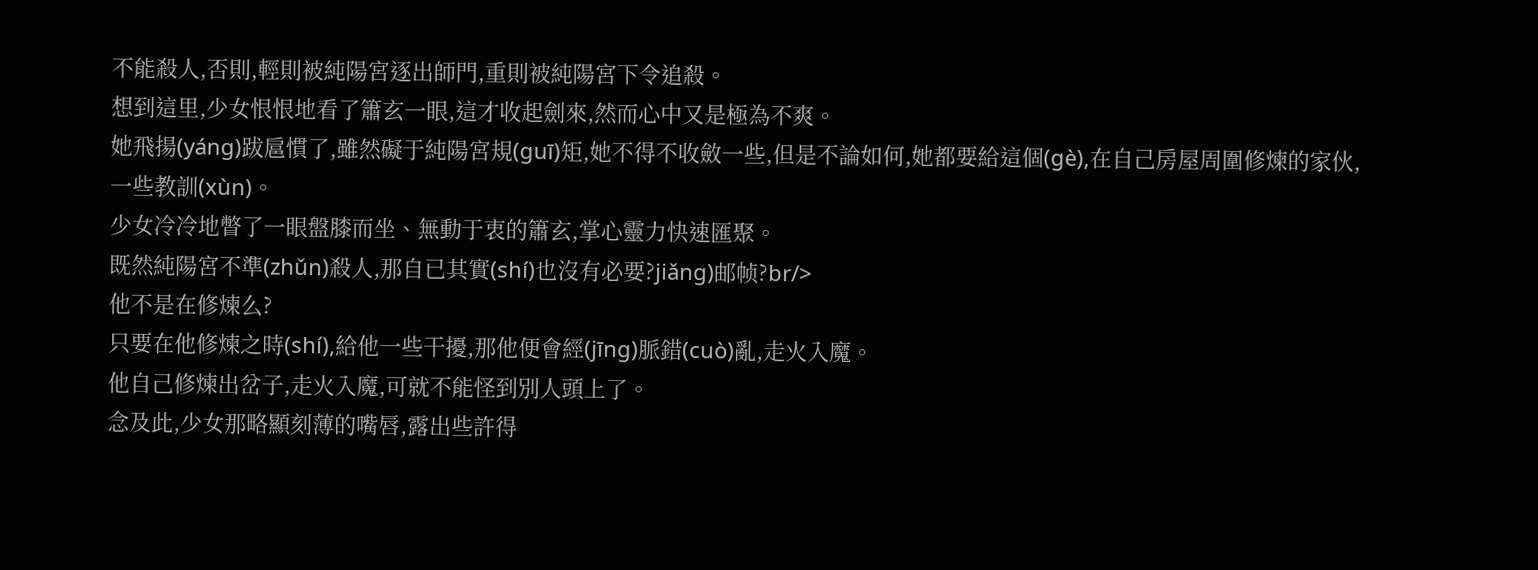不能殺人,否則,輕則被純陽宮逐出師門,重則被純陽宮下令追殺。
想到這里,少女恨恨地看了簫玄一眼,這才收起劍來,然而心中又是極為不爽。
她飛揚(yáng)跋扈慣了,雖然礙于純陽宮規(guī)矩,她不得不收斂一些,但是不論如何,她都要給這個(gè),在自己房屋周圍修煉的家伙,一些教訓(xùn)。
少女冷冷地瞥了一眼盤膝而坐、無動于衷的簫玄,掌心靈力快速匯聚。
既然純陽宮不準(zhǔn)殺人,那自已其實(shí)也沒有必要?jiǎng)邮帧?br/>
他不是在修煉么?
只要在他修煉之時(shí),給他一些干擾,那他便會經(jīng)脈錯(cuò)亂,走火入魔。
他自己修煉出岔子,走火入魔,可就不能怪到別人頭上了。
念及此,少女那略顯刻薄的嘴唇,露出些許得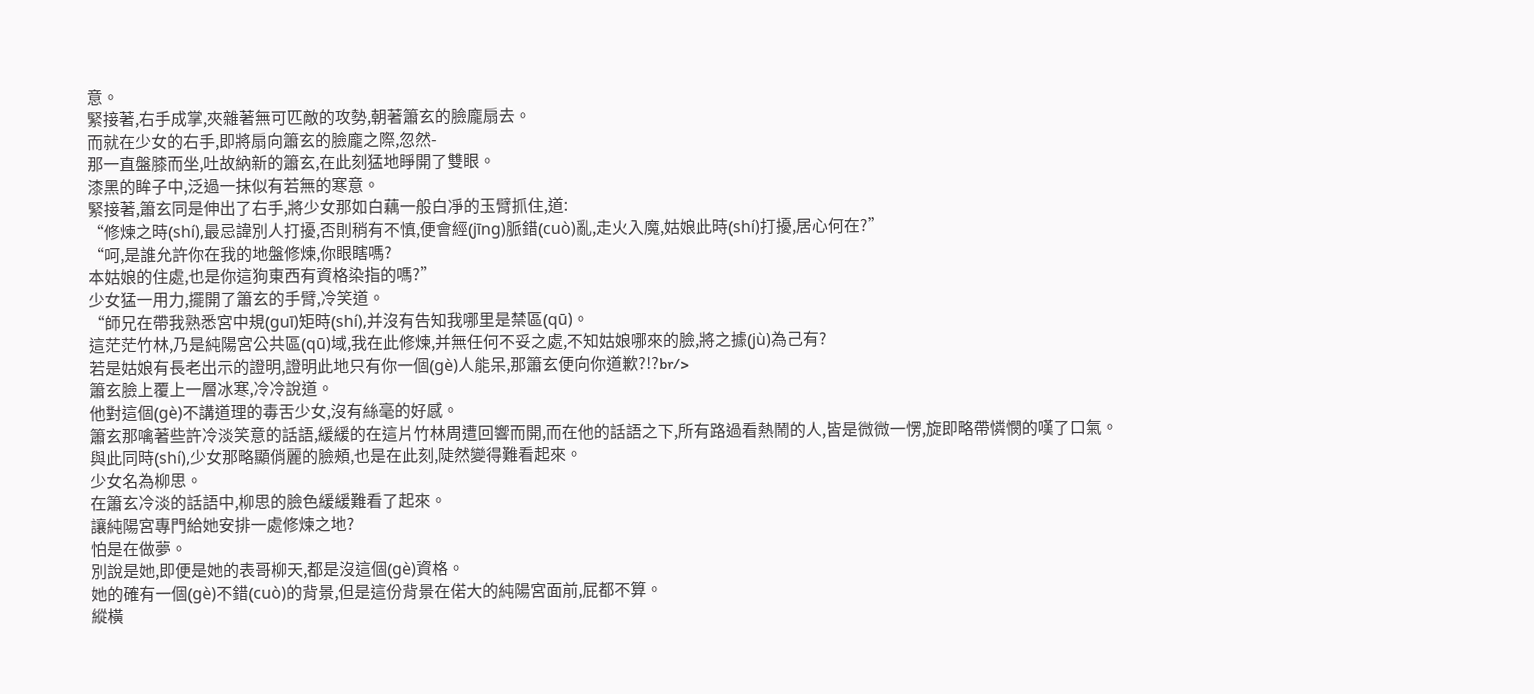意。
緊接著,右手成掌,夾雜著無可匹敵的攻勢,朝著簫玄的臉龐扇去。
而就在少女的右手,即將扇向簫玄的臉龐之際,忽然-
那一直盤膝而坐,吐故納新的簫玄,在此刻猛地睜開了雙眼。
漆黑的眸子中,泛過一抹似有若無的寒意。
緊接著,簫玄同是伸出了右手,將少女那如白藕一般白凈的玉臂抓住,道:
“修煉之時(shí),最忌諱別人打擾,否則稍有不慎,便會經(jīng)脈錯(cuò)亂,走火入魔,姑娘此時(shí)打擾,居心何在?”
“呵,是誰允許你在我的地盤修煉,你眼瞎嗎?
本姑娘的住處,也是你這狗東西有資格染指的嗎?”
少女猛一用力,擺開了簫玄的手臂,冷笑道。
“師兄在帶我熟悉宮中規(guī)矩時(shí),并沒有告知我哪里是禁區(qū)。
這茫茫竹林,乃是純陽宮公共區(qū)域,我在此修煉,并無任何不妥之處,不知姑娘哪來的臉,將之據(jù)為己有?
若是姑娘有長老出示的證明,證明此地只有你一個(gè)人能呆,那簫玄便向你道歉?!?br/>
簫玄臉上覆上一層冰寒,冷冷說道。
他對這個(gè)不講道理的毒舌少女,沒有絲毫的好感。
簫玄那噙著些許冷淡笑意的話語,緩緩的在這片竹林周遭回響而開,而在他的話語之下,所有路過看熱鬧的人,皆是微微一愣,旋即略帶憐憫的嘆了口氣。
與此同時(shí),少女那略顯俏麗的臉頰,也是在此刻,陡然變得難看起來。
少女名為柳思。
在簫玄冷淡的話語中,柳思的臉色緩緩難看了起來。
讓純陽宮專門給她安排一處修煉之地?
怕是在做夢。
別說是她,即便是她的表哥柳天,都是沒這個(gè)資格。
她的確有一個(gè)不錯(cuò)的背景,但是這份背景在偌大的純陽宮面前,屁都不算。
縱橫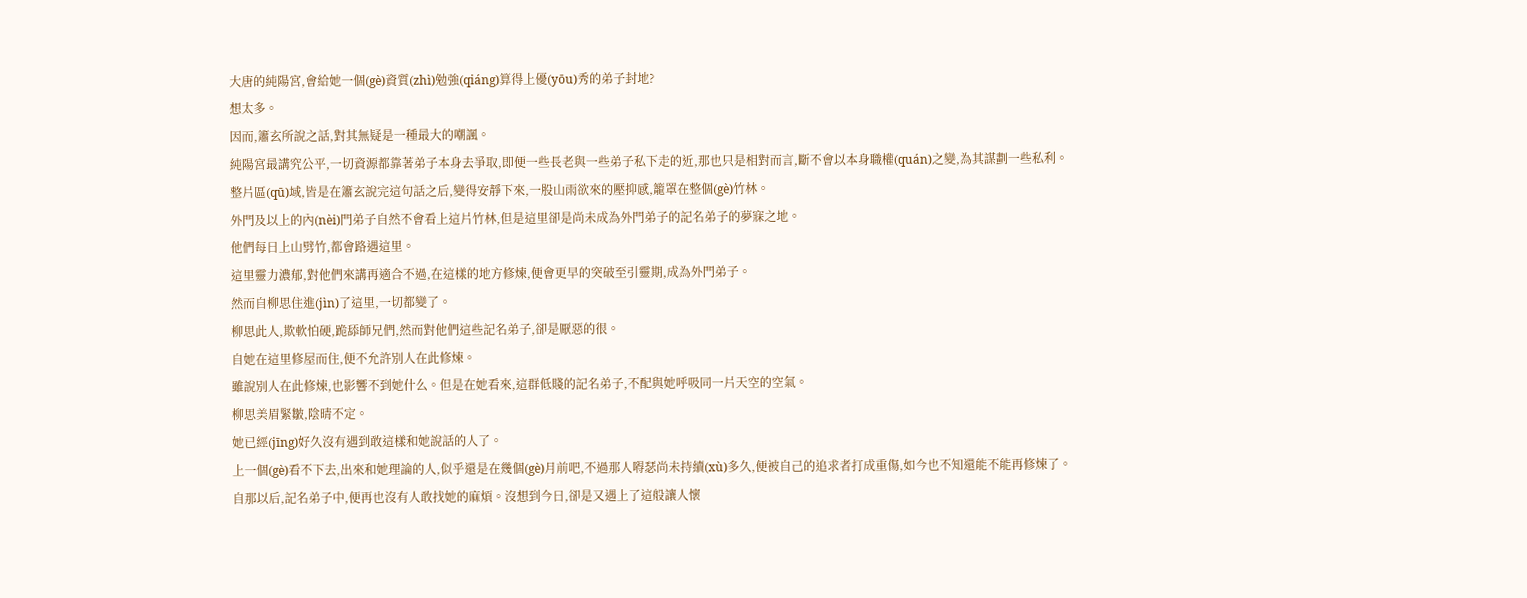大唐的純陽宮,會給她一個(gè)資質(zhì)勉強(qiáng)算得上優(yōu)秀的弟子封地?
想太多。
因而,簫玄所說之話,對其無疑是一種最大的嘲諷。
純陽宮最講究公平,一切資源都靠著弟子本身去爭取,即便一些長老與一些弟子私下走的近,那也只是相對而言,斷不會以本身職權(quán)之變,為其謀劃一些私利。
整片區(qū)域,皆是在簫玄說完這句話之后,變得安靜下來,一股山雨欲來的壓抑感,籠罩在整個(gè)竹林。
外門及以上的內(nèi)門弟子自然不會看上這片竹林,但是這里卻是尚未成為外門弟子的記名弟子的夢寐之地。
他們每日上山劈竹,都會路遇這里。
這里靈力濃郁,對他們來講再適合不過,在這樣的地方修煉,便會更早的突破至引靈期,成為外門弟子。
然而自柳思住進(jìn)了這里,一切都變了。
柳思此人,欺軟怕硬,跪舔師兄們,然而對他們這些記名弟子,卻是厭惡的很。
自她在這里修屋而住,便不允許別人在此修煉。
雖說別人在此修煉,也影響不到她什么。但是在她看來,這群低賤的記名弟子,不配與她呼吸同一片天空的空氣。
柳思美眉緊皺,陰晴不定。
她已經(jīng)好久沒有遇到敢這樣和她說話的人了。
上一個(gè)看不下去,出來和她理論的人,似乎還是在幾個(gè)月前吧,不過那人嘚瑟尚未持續(xù)多久,便被自己的追求者打成重傷,如今也不知還能不能再修煉了。
自那以后,記名弟子中,便再也沒有人敢找她的麻煩。沒想到今日,卻是又遇上了這般讓人懷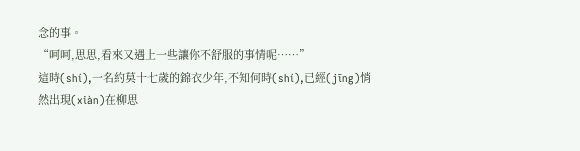念的事。
“呵呵,思思,看來又遇上一些讓你不舒服的事情呢……”
這時(shí),一名約莫十七歲的錦衣少年,不知何時(shí),已經(jīng)悄然出現(xiàn)在柳思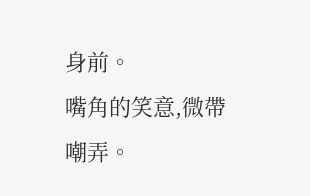身前。
嘴角的笑意,微帶嘲弄。